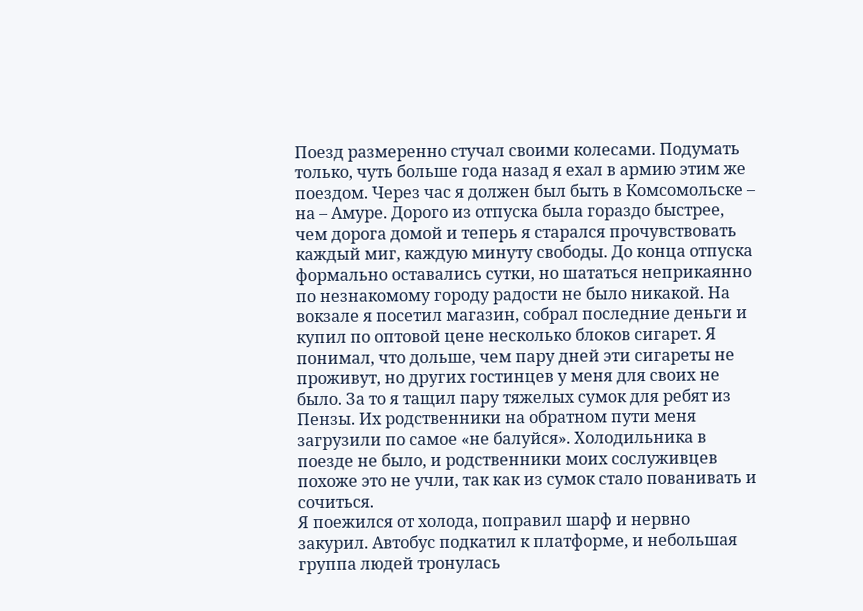Поезд размеренно стучал своими колесами. Подумать только, чуть больше года назад я ехал в армию этим же поездом. Через час я должен был быть в Комсомольске – на – Амуре. Дорого из отпуска была гораздо быстрее, чем дорога домой и теперь я старался прочувствовать каждый миг, каждую минуту свободы. До конца отпуска формально оставались сутки, но шататься неприкаянно по незнакомому городу радости не было никакой. На вокзале я посетил магазин, собрал последние деньги и купил по оптовой цене несколько блоков сигарет. Я понимал, что дольше, чем пару дней эти сигареты не проживут, но других гостинцев у меня для своих не было. За то я тащил пару тяжелых сумок для ребят из Пензы. Их родственники на обратном пути меня загрузили по самое «не балуйся». Холодильника в поезде не было, и родственники моих сослуживцев похоже это не учли, так как из сумок стало пованивать и сочиться.
Я поежился от холода, поправил шарф и нервно закурил. Автобус подкатил к платформе, и небольшая группа людей тронулась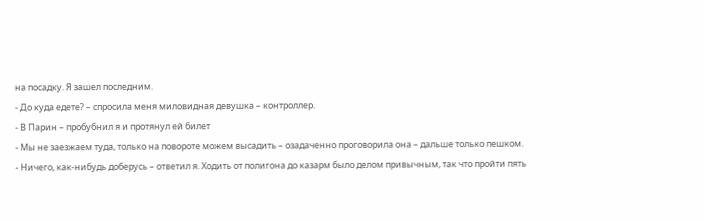на посадку. Я зашел последним.
- До куда едете? – спросила меня миловидная девушка – контроллер.
- В Парин – пробубнил я и протянул ей билет
- Мы не заезжаем туда, только на повороте можем высадить – озадаченно проговорила она – дальше только пешком.
- Ничего, как-нибудь доберусь – ответил я. Ходить от полигона до казарм было делом привычным, так что пройти пять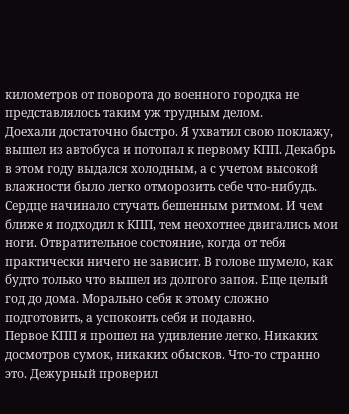километров от поворота до военного городка не представлялось таким уж трудным делом.
Доехали достаточно быстро. Я ухватил свою поклажу, вышел из автобуса и потопал к первому КПП. Декабрь в этом году выдался холодным, а с учетом высокой влажности было легко отморозить себе что-нибудь. Сердце начинало стучать бешенным ритмом. И чем ближе я подходил к КПП, тем неохотнее двигались мои ноги. Отвратительное состояние, когда от тебя практически ничего не зависит. В голове шумело, как будто только что вышел из долгого запоя. Еще целый год до дома. Морально себя к этому сложно подготовить, а успокоить себя и подавно.
Первое КПП я прошел на удивление легко. Никаких досмотров сумок, никаких обысков. Что-то странно это. Дежурный проверил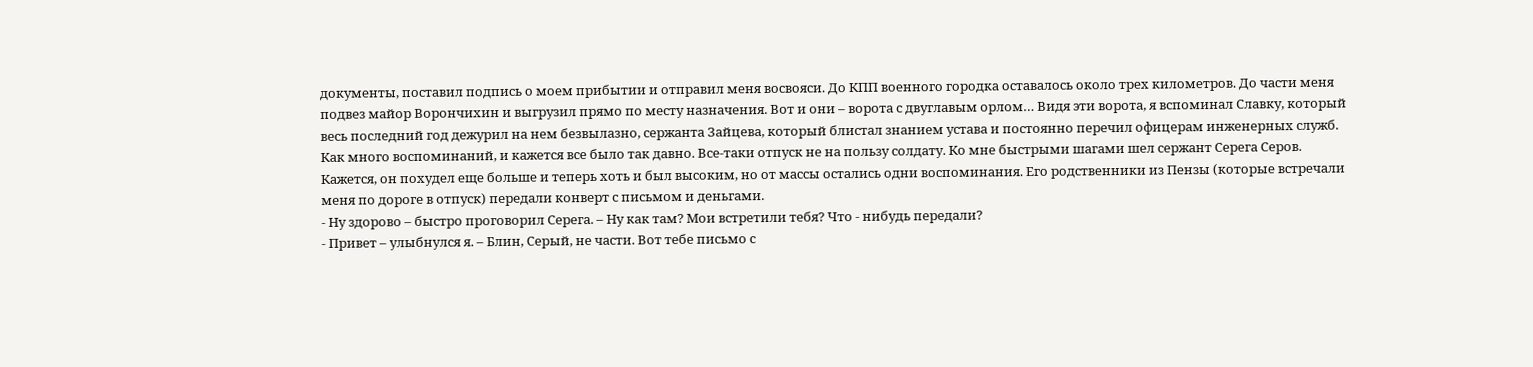документы, поставил подпись о моем прибытии и отправил меня восвояси. До КПП военного городка оставалось около трех километров. До части меня подвез майор Ворончихин и выгрузил прямо по месту назначения. Вот и они – ворота с двуглавым орлом… Видя эти ворота, я вспоминал Славку, который весь последний год дежурил на нем безвылазно, сержанта Зайцева, который блистал знанием устава и постоянно перечил офицерам инженерных служб. Как много воспоминаний, и кажется все было так давно. Все-таки отпуск не на пользу солдату. Ко мне быстрыми шагами шел сержант Серега Серов. Кажется, он похудел еще больше и теперь хоть и был высоким, но от массы остались одни воспоминания. Его родственники из Пензы (которые встречали меня по дороге в отпуск) передали конверт с письмом и деньгами.
- Ну здорово – быстро проговорил Серега. – Ну как там? Мои встретили тебя? Что - нибудь передали?
- Привет – улыбнулся я. – Блин, Серый, не части. Вот тебе письмо с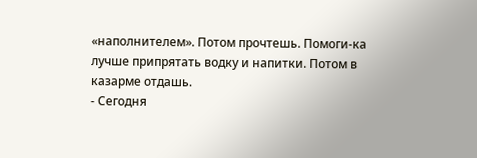«наполнителем». Потом прочтешь. Помоги-ка лучше припрятать водку и напитки. Потом в казарме отдашь.
- Сегодня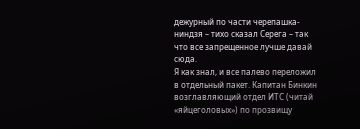дежурный по части черепашка-ниндзя – тихо сказал Серега – так что все запрещенное лучше давай сюда.
Я как знал, и все палево переложил в отдельный пакет. Капитан Бинкин возглавляющий отдел ИТС (читай «яйцеголовых») по прозвищу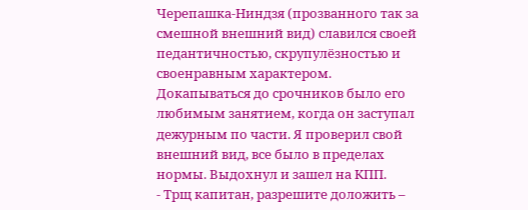Черепашка-Ниндзя (прозванного так за смешной внешний вид) славился своей педантичностью, скрупулёзностью и своенравным характером. Докапываться до срочников было его любимым занятием, когда он заступал дежурным по части. Я проверил свой внешний вид, все было в пределах нормы. Выдохнул и зашел на КПП.
- Трщ капитан, разрешите доложить –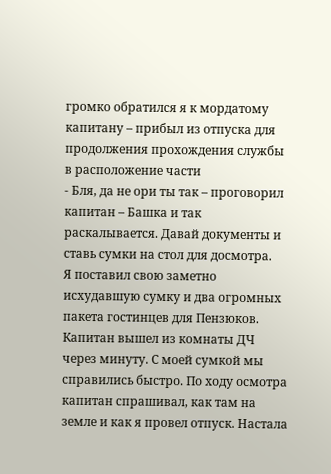громко обратился я к мордатому капитану – прибыл из отпуска для продолжения прохождения службы в расположение части
- Бля, да не ори ты так – проговорил капитан – Башка и так раскалывается. Давай документы и ставь сумки на стол для досмотра.
Я поставил свою заметно исхудавшую сумку и два огромных пакета гостинцев для Пензюков. Капитан вышел из комнаты ДЧ через минуту. С моей сумкой мы справились быстро. По ходу осмотра капитан спрашивал, как там на земле и как я провел отпуск. Настала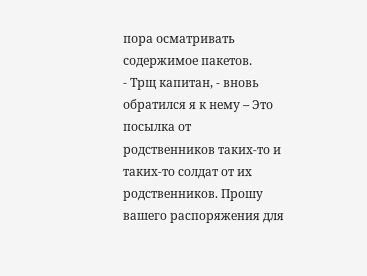пора осматривать содержимое пакетов.
- Трщ капитан, - вновь обратился я к нему – Это посылка от родственников таких-то и таких-то солдат от их родственников. Прошу вашего распоряжения для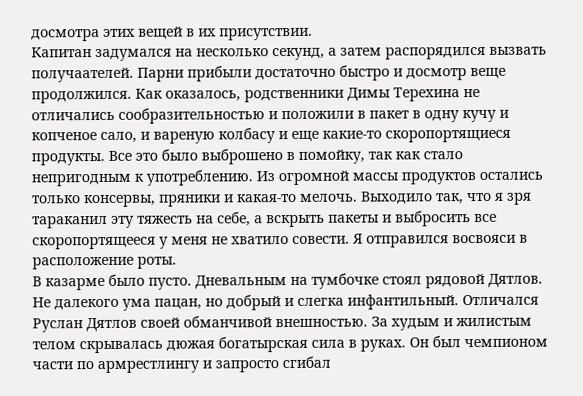досмотра этих вещей в их присутствии.
Капитан задумался на несколько секунд, а затем распорядился вызвать получаателей. Парни прибыли достаточно быстро и досмотр веще продолжился. Как оказалось, родственники Димы Терехина не отличались сообразительностью и положили в пакет в одну кучу и копченое сало, и вареную колбасу и еще какие-то скоропортящиеся продукты. Все это было выброшено в помойку, так как стало непригодным к употреблению. Из огромной массы продуктов остались только консервы, пряники и какая-то мелочь. Выходило так, что я зря тараканил эту тяжесть на себе, а вскрыть пакеты и выбросить все скоропортящееся у меня не хватило совести. Я отправился восвояси в расположение роты.
В казарме было пусто. Дневальным на тумбочке стоял рядовой Дятлов. Не далекого ума пацан, но добрый и слегка инфантильный. Отличался Руслан Дятлов своей обманчивой внешностью. За худым и жилистым телом скрывалась дюжая богатырская сила в руках. Он был чемпионом части по армрестлингу и запросто сгибал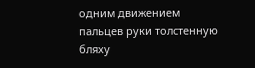одним движением пальцев руки толстенную бляху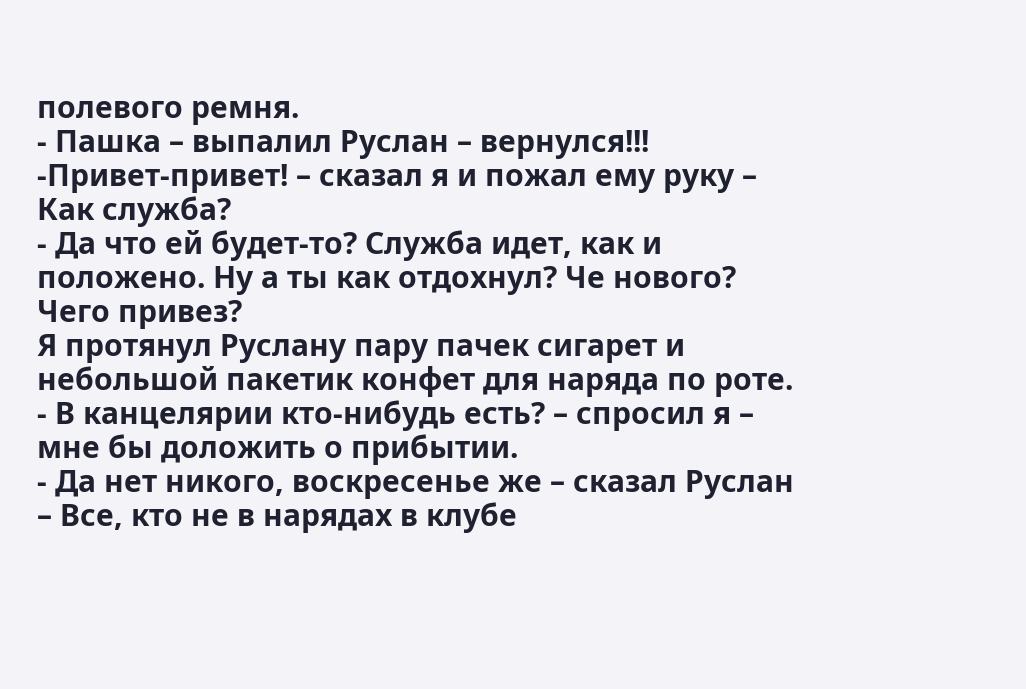полевого ремня.
- Пашка – выпалил Руслан – вернулся!!!
-Привет-привет! – сказал я и пожал ему руку – Как служба?
- Да что ей будет-то? Служба идет, как и положено. Ну а ты как отдохнул? Че нового? Чего привез?
Я протянул Руслану пару пачек сигарет и небольшой пакетик конфет для наряда по роте.
- В канцелярии кто-нибудь есть? – спросил я – мне бы доложить о прибытии.
- Да нет никого, воскресенье же – сказал Руслан – Все, кто не в нарядах в клубе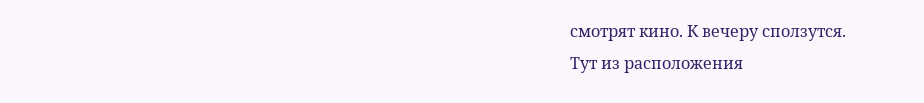смотрят кино. К вечеру сползутся.
Тут из расположения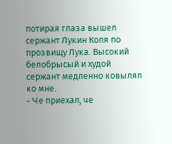потирая глаза вышел сержант Лукин Коля по прозвищу Лука. Высокий белобрысый и худой сержант медленно ковылял ко мне.
- Че приехал, че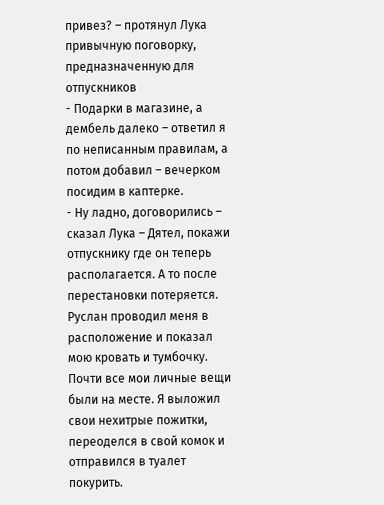привез? – протянул Лука привычную поговорку, предназначенную для отпускников
- Подарки в магазине, а дембель далеко – ответил я по неписанным правилам, а потом добавил – вечерком посидим в каптерке.
- Ну ладно, договорились – сказал Лука – Дятел, покажи отпускнику где он теперь располагается. А то после перестановки потеряется.
Руслан проводил меня в расположение и показал мою кровать и тумбочку. Почти все мои личные вещи были на месте. Я выложил свои нехитрые пожитки, переоделся в свой комок и отправился в туалет покурить.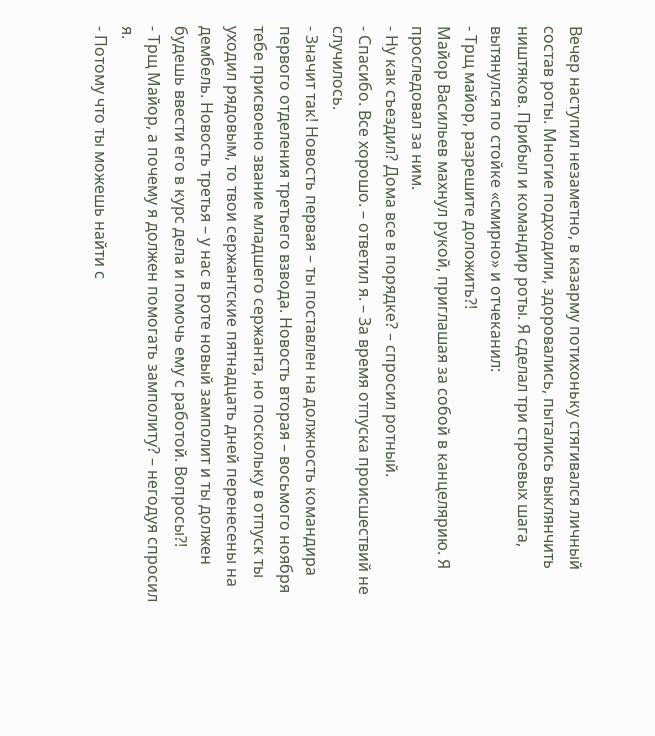Вечер наступил незаметно, в казарму потихоньку стягивался личный состав роты. Многие подходили, здоровались, пытались выклянчить ништяков. Прибыл и командир роты. Я сделал три строевых шага, вытянулся по стойке «смирно» и отчеканил:
- Трщ майор, разрешите доложить?!
Майор Васильев махнул рукой, приглашая за собой в канцелярию. Я проследовал за ним.
- Ну как съездил? Дома все в порядке? – спросил ротный.
- Спасибо. Все хорошо. – ответил я. – За время отпуска происшествий не случилось.
- Значит так! Новость первая – ты поставлен на должность командира первого отделения третьего взвода. Новость вторая – восьмого ноября тебе присвоено звание младшего сержанта, но поскольку в отпуск ты уходил рядовым, то твои сержантские пятнадцать дней перенесены на дембель. Новость третья – у нас в роте новый замполит и ты должен будешь ввести его в курс дела и помочь ему с работой. Вопросы?!
- Трщ Майор, а почему я должен помогать замполиту? – негодуя спросил я.
- Потому что ты можешь найти с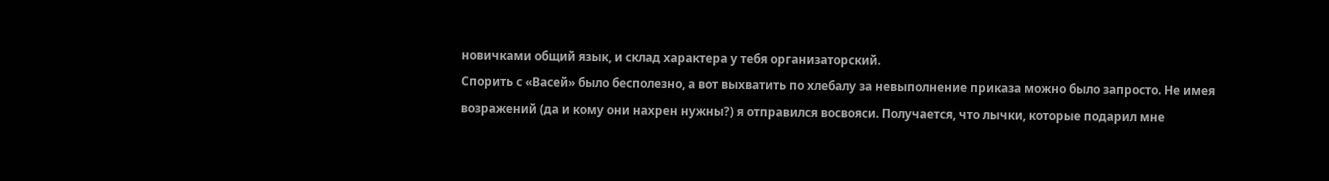новичками общий язык, и склад характера у тебя организаторский.
Спорить с «Васей» было бесполезно, а вот выхватить по хлебалу за невыполнение приказа можно было запросто. Не имея возражений (да и кому они нахрен нужны?) я отправился восвояси. Получается, что лычки, которые подарил мне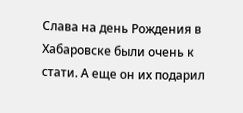Слава на день Рождения в Хабаровске были очень к стати. А еще он их подарил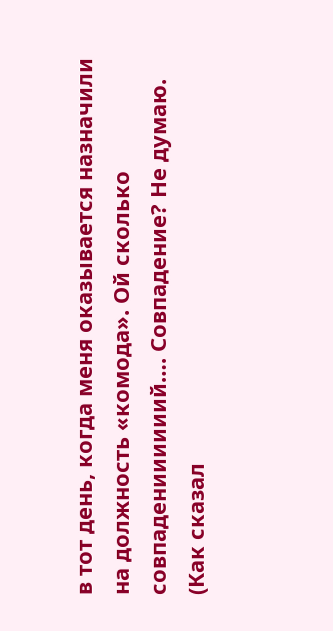в тот день, когда меня оказывается назначили на должность «комода». Ой сколько совпадениииииий…. Совпадение? Не думаю. (Как сказал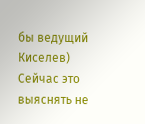бы ведущий Киселев) Сейчас это выяснять не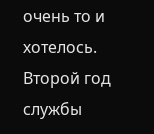очень то и хотелось. Второй год службы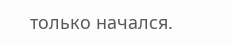только начался.